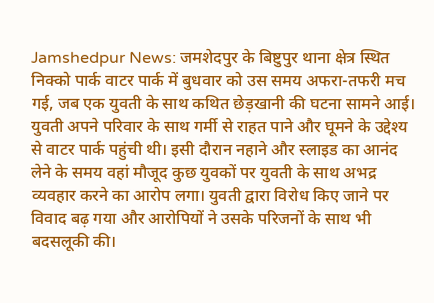Jamshedpur News: जमशेदपुर के बिष्टुपुर थाना क्षेत्र स्थित निक्को पार्क वाटर पार्क में बुधवार को उस समय अफरा-तफरी मच गई, जब एक युवती के साथ कथित छेड़खानी की घटना सामने आई। युवती अपने परिवार के साथ गर्मी से राहत पाने और घूमने के उद्देश्य से वाटर पार्क पहुंची थी। इसी दौरान नहाने और स्लाइड का आनंद लेने के समय वहां मौजूद कुछ युवकों पर युवती के साथ अभद्र व्यवहार करने का आरोप लगा। युवती द्वारा विरोध किए जाने पर विवाद बढ़ गया और आरोपियों ने उसके परिजनों के साथ भी बदसलूकी की।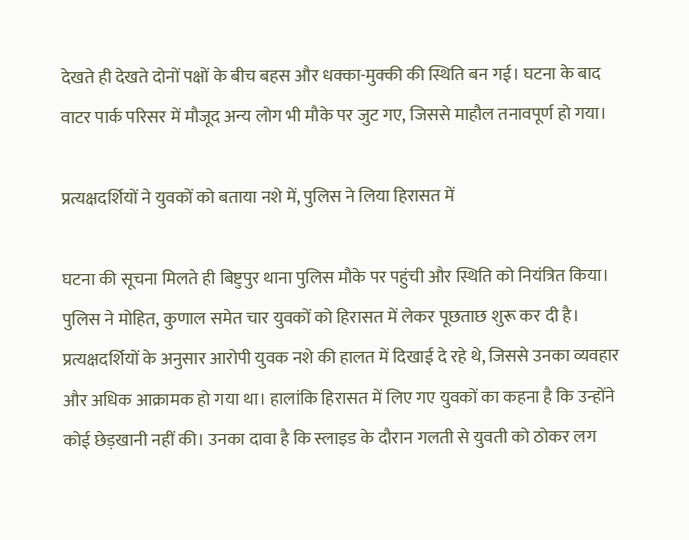देखते ही देखते दोनों पक्षों के बीच बहस और धक्का-मुक्की की स्थिति बन गई। घटना के बाद वाटर पार्क परिसर में मौजूद अन्य लोग भी मौके पर जुट गए, जिससे माहौल तनावपूर्ण हो गया।

प्रत्यक्षदर्शियों ने युवकों को बताया नशे में, पुलिस ने लिया हिरासत में

घटना की सूचना मिलते ही बिष्टुपुर थाना पुलिस मौके पर पहुंची और स्थिति को नियंत्रित किया। पुलिस ने मोहित, कुणाल समेत चार युवकों को हिरासत में लेकर पूछताछ शुरू कर दी है। प्रत्यक्षदर्शियों के अनुसार आरोपी युवक नशे की हालत में दिखाई दे रहे थे, जिससे उनका व्यवहार और अधिक आक्रामक हो गया था। हालांकि हिरासत में लिए गए युवकों का कहना है कि उन्होंने कोई छेड़खानी नहीं की। उनका दावा है कि स्लाइड के दौरान गलती से युवती को ठोकर लग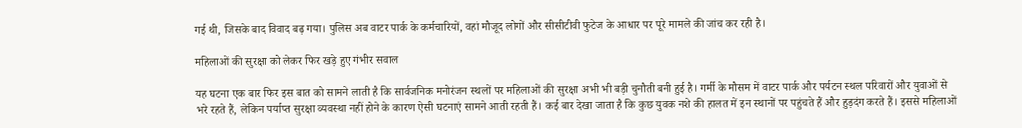गई थी, जिसके बाद विवाद बढ़ गया। पुलिस अब वाटर पार्क के कर्मचारियों, वहां मौजूद लोगों और सीसीटीवी फुटेज के आधार पर पूरे मामले की जांच कर रही है।

महिलाओं की सुरक्षा को लेकर फिर खड़े हुए गंभीर सवाल

यह घटना एक बार फिर इस बात को सामने लाती है कि सार्वजनिक मनोरंजन स्थलों पर महिलाओं की सुरक्षा अभी भी बड़ी चुनौती बनी हुई है। गर्मी के मौसम में वाटर पार्क और पर्यटन स्थल परिवारों और युवाओं से भरे रहते हैं, लेकिन पर्याप्त सुरक्षा व्यवस्था नहीं होने के कारण ऐसी घटनाएं सामने आती रहती हैं। कई बार देखा जाता है कि कुछ युवक नशे की हालत में इन स्थानों पर पहुंचते हैं और हुड़दंग करते हैं। इससे महिलाओं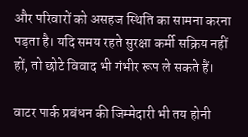और परिवारों को असहज स्थिति का सामना करना पड़ता है। यदि समय रहते सुरक्षा कर्मी सक्रिय नहीं हों, तो छोटे विवाद भी गंभीर रूप ले सकते हैं।

वाटर पार्क प्रबंधन की जिम्मेदारी भी तय होनी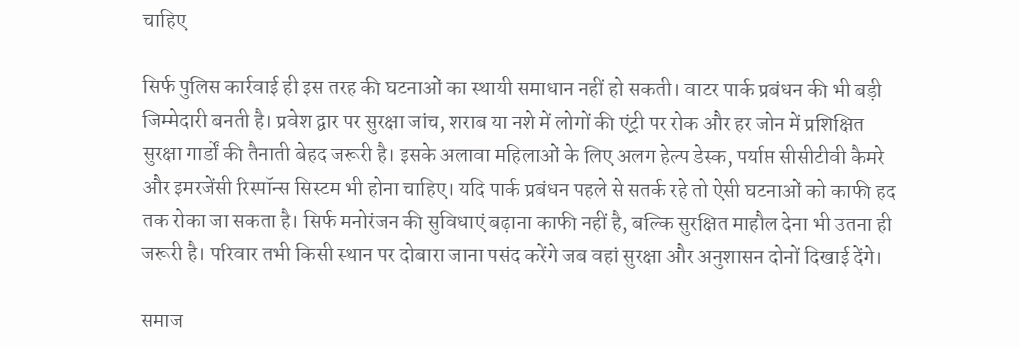चाहिए

सिर्फ पुलिस कार्रवाई ही इस तरह की घटनाओं का स्थायी समाधान नहीं हो सकती। वाटर पार्क प्रबंधन की भी बड़ी जिम्मेदारी बनती है। प्रवेश द्वार पर सुरक्षा जांच, शराब या नशे में लोगों की एंट्री पर रोक और हर जोन में प्रशिक्षित सुरक्षा गार्डों की तैनाती बेहद जरूरी है। इसके अलावा महिलाओं के लिए अलग हेल्प डेस्क, पर्याप्त सीसीटीवी कैमरे और इमरजेंसी रिस्पॉन्स सिस्टम भी होना चाहिए। यदि पार्क प्रबंधन पहले से सतर्क रहे तो ऐसी घटनाओं को काफी हद तक रोका जा सकता है। सिर्फ मनोरंजन की सुविधाएं बढ़ाना काफी नहीं है, बल्कि सुरक्षित माहौल देना भी उतना ही जरूरी है। परिवार तभी किसी स्थान पर दोबारा जाना पसंद करेंगे जब वहां सुरक्षा और अनुशासन दोनों दिखाई देंगे।

समाज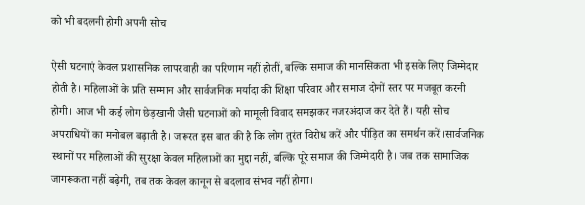को भी बदलनी होगी अपनी सोच

ऐसी घटनाएं केवल प्रशासनिक लापरवाही का परिणाम नहीं होतीं, बल्कि समाज की मानसिकता भी इसके लिए जिम्मेदार होती है। महिलाओं के प्रति सम्मान और सार्वजनिक मर्यादा की शिक्षा परिवार और समाज दोनों स्तर पर मजबूत करनी होगी। आज भी कई लोग छेड़खानी जैसी घटनाओं को मामूली विवाद समझकर नजरअंदाज कर देते हैं। यही सोच अपराधियों का मनोबल बढ़ाती है। जरूरत इस बात की है कि लोग तुरंत विरोध करें और पीड़ित का समर्थन करें।सार्वजनिक स्थानों पर महिलाओं की सुरक्षा केवल महिलाओं का मुद्दा नहीं, बल्कि पूरे समाज की जिम्मेदारी है। जब तक सामाजिक जागरूकता नहीं बढ़ेगी, तब तक केवल कानून से बदलाव संभव नहीं होगा।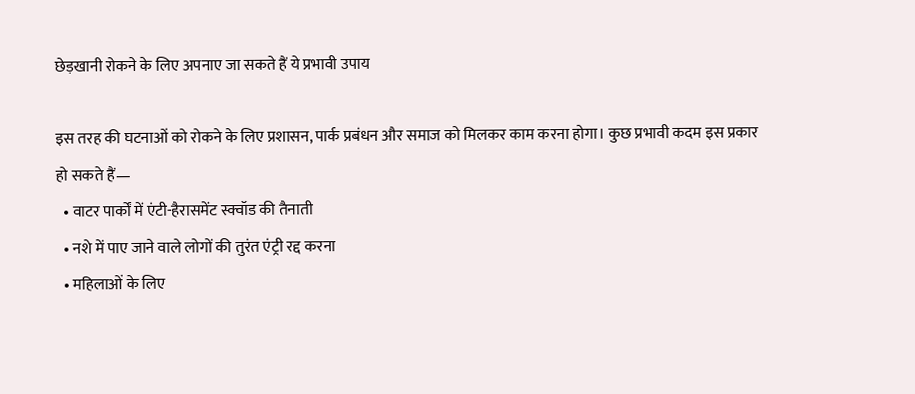छेड़खानी रोकने के लिए अपनाए जा सकते हैं ये प्रभावी उपाय

इस तरह की घटनाओं को रोकने के लिए प्रशासन, पार्क प्रबंधन और समाज को मिलकर काम करना होगा। कुछ प्रभावी कदम इस प्रकार हो सकते हैं—
  • वाटर पार्कों में एंटी-हैरासमेंट स्क्वॉड की तैनाती
  • नशे में पाए जाने वाले लोगों की तुरंत एंट्री रद्द करना
  • महिलाओं के लिए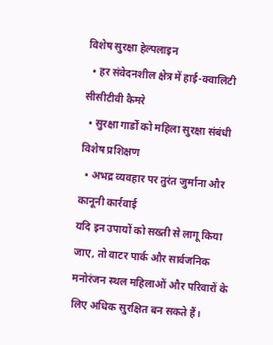विशेष सुरक्षा हेल्पलाइन
  • हर संवेदनशील क्षेत्र में हाई-क्वालिटी सीसीटीवी कैमरे
  • सुरक्षा गार्डों को महिला सुरक्षा संबंधी विशेष प्रशिक्षण
  • अभद्र व्यवहार पर तुरंत जुर्माना और कानूनी कार्रवाई
यदि इन उपायों को सख्ती से लागू किया जाए, तो वाटर पार्क और सार्वजनिक मनोरंजन स्थल महिलाओं और परिवारों के लिए अधिक सुरक्षित बन सकते हैं।